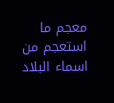معجم ما استعجم من اسماء البلاد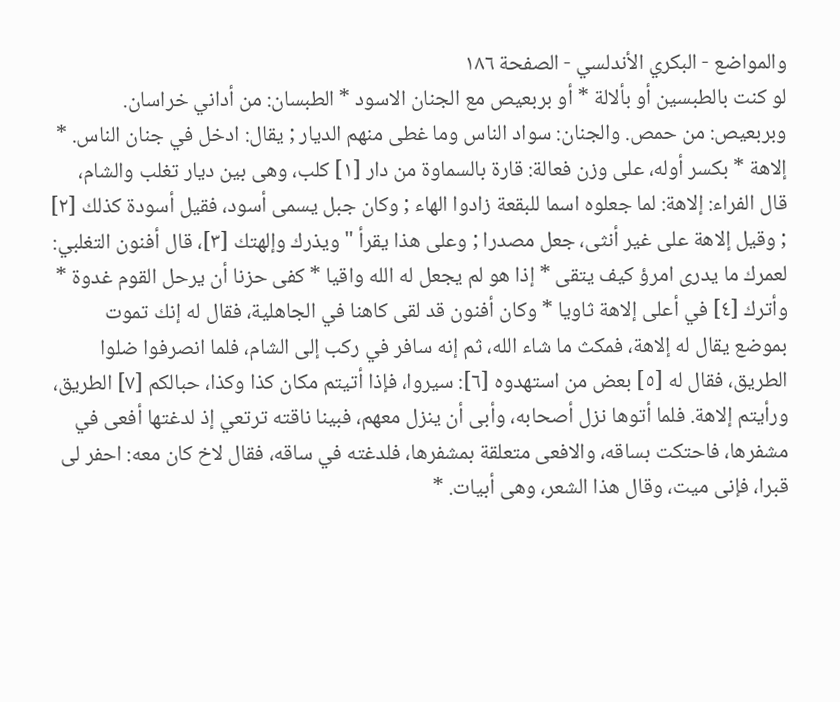والمواضع - البكري الأندلسي - الصفحة ١٨٦
لو كنت بالطبسين أو بألالة * أو بربعيص مع الجنان الاسود * الطبسان: من أداني خراسان. وبربعيص: من حمص. والجنان: سواد الناس وما غطى منهم الديار ; يقال: ادخل في جنان الناس. * إلاهة * بكسر أوله، على وزن فعالة: قارة بالسماوة من دار [١] كلب، وهى بين ديار تغلب والشام، قال الفراء: إلاهة: لما جعلوه اسما للبقعة زادوا الهاء ; وكان جبل يسمى أسود، فقيل أسودة كذلك [٢] ; وقيل إلاهة على غير أنثى، جعل مصدرا ; وعلى هذا يقرأ " ويذرك وإلهتك [٣]، قال أفنون التغلبي: لعمرك ما يدرى امرؤ كيف يتقى * إذا هو لم يجعل له الله واقيا * كفى حزنا أن يرحل القوم غدوة * وأترك [٤] في أعلى إلاهة ثاويا * وكان أفنون قد لقى كاهنا في الجاهلية، فقال له إنك تموت بموضع يقال له إلاهة، فمكث ما شاء الله، ثم إنه سافر في ركب إلى الشام، فلما انصرفوا ضلوا الطريق، فقال له [٥] بعض من استهدوه [٦]: سيروا، فإذا أتيتم مكان كذا وكذا، حبالكم [٧] الطريق، ورأيتم إلاهة. فلما أتوها نزل أصحابه، وأبى أن ينزل معهم، فبينا ناقته ترتعي إذ لدغتها أفعى في مشفرها، فاحتكت بساقه، والافعى متعلقة بمشفرها، فلدغته في ساقه، فقال لاخ كان معه: احفر لى قبرا، فإنى ميت، وقال هذا الشعر، وهى أبيات. *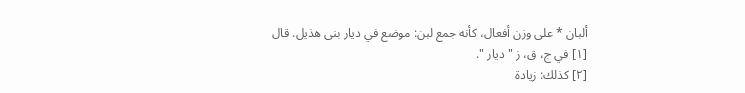ألبان * على وزن أفعال، كأنه جمع لبن: موضع في ديار بنى هذيل. قال
[١] في ج، ق، ز " ديار ".
[٢] كذلك: زيادة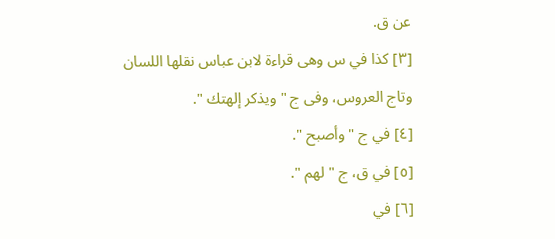عن ق.
[٣] كذا في س وهى قراءة لابن عباس نقلها اللسان وتاج العروس، وفى ج " ويذكر إلهتك ".
[٤] في ج " وأصبح ".
[٥] في ق، ج " لهم ".
[٦] في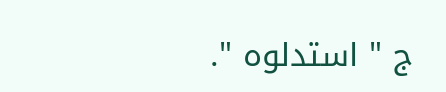ج " استدلوه ".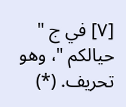[٧] في ج " حيالكم "، وهو تحريف. (*)